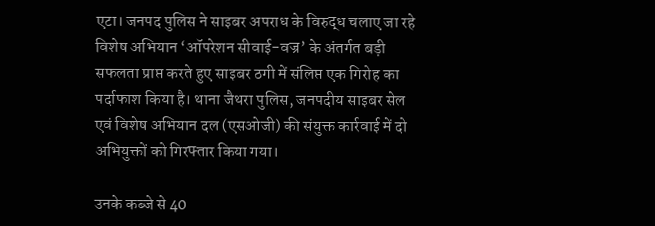एटा। जनपद पुलिस ने साइबर अपराध के विरुद्ध चलाए जा रहे विशेष अभियान ‘ऑपरेशन सीवाई-वज्र’ के अंतर्गत बड़ी सफलता प्राप्त करते हुए साइबर ठगी में संलिप्त एक गिरोह का पर्दाफाश किया है। थाना जैथरा पुलिस, जनपदीय साइबर सेल एवं विशेष अभियान दल (एसओजी) की संयुक्त कार्रवाई में दो अभियुक्तों को गिरफ्तार किया गया।

उनके कब्जे से 40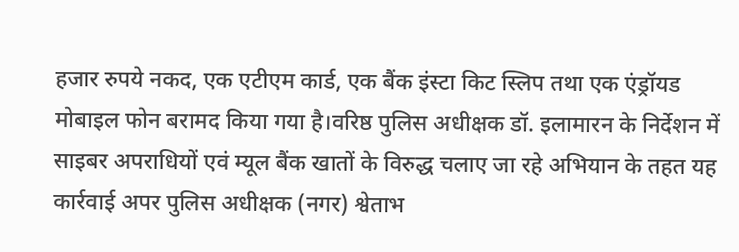हजार रुपये नकद, एक एटीएम कार्ड, एक बैंक इंस्टा किट स्लिप तथा एक एंड्रॉयड मोबाइल फोन बरामद किया गया है।वरिष्ठ पुलिस अधीक्षक डॉ. इलामारन के निर्देशन में साइबर अपराधियों एवं म्यूल बैंक खातों के विरुद्ध चलाए जा रहे अभियान के तहत यह कार्रवाई अपर पुलिस अधीक्षक (नगर) श्वेताभ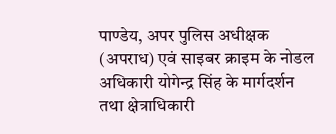पाण्डेय, अपर पुलिस अधीक्षक (अपराध) एवं साइबर क्राइम के नोडल अधिकारी योगेन्द्र सिंह के मार्गदर्शन तथा क्षेत्राधिकारी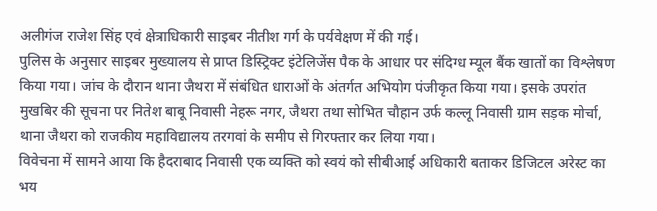अलीगंज राजेश सिंह एवं क्षेत्राधिकारी साइबर नीतीश गर्ग के पर्यवेक्षण में की गई।
पुलिस के अनुसार साइबर मुख्यालय से प्राप्त डिस्ट्रिक्ट इंटेलिजेंस पैक के आधार पर संदिग्ध म्यूल बैंक खातों का विश्लेषण किया गया। जांच के दौरान थाना जैथरा में संबंधित धाराओं के अंतर्गत अभियोग पंजीकृत किया गया। इसके उपरांत मुखबिर की सूचना पर नितेश बाबू निवासी नेहरू नगर, जैथरा तथा सोभित चौहान उर्फ कल्लू निवासी ग्राम सड़क मोर्चा, थाना जैथरा को राजकीय महाविद्यालय तरगवां के समीप से गिरफ्तार कर लिया गया।
विवेचना में सामने आया कि हैदराबाद निवासी एक व्यक्ति को स्वयं को सीबीआई अधिकारी बताकर डिजिटल अरेस्ट का भय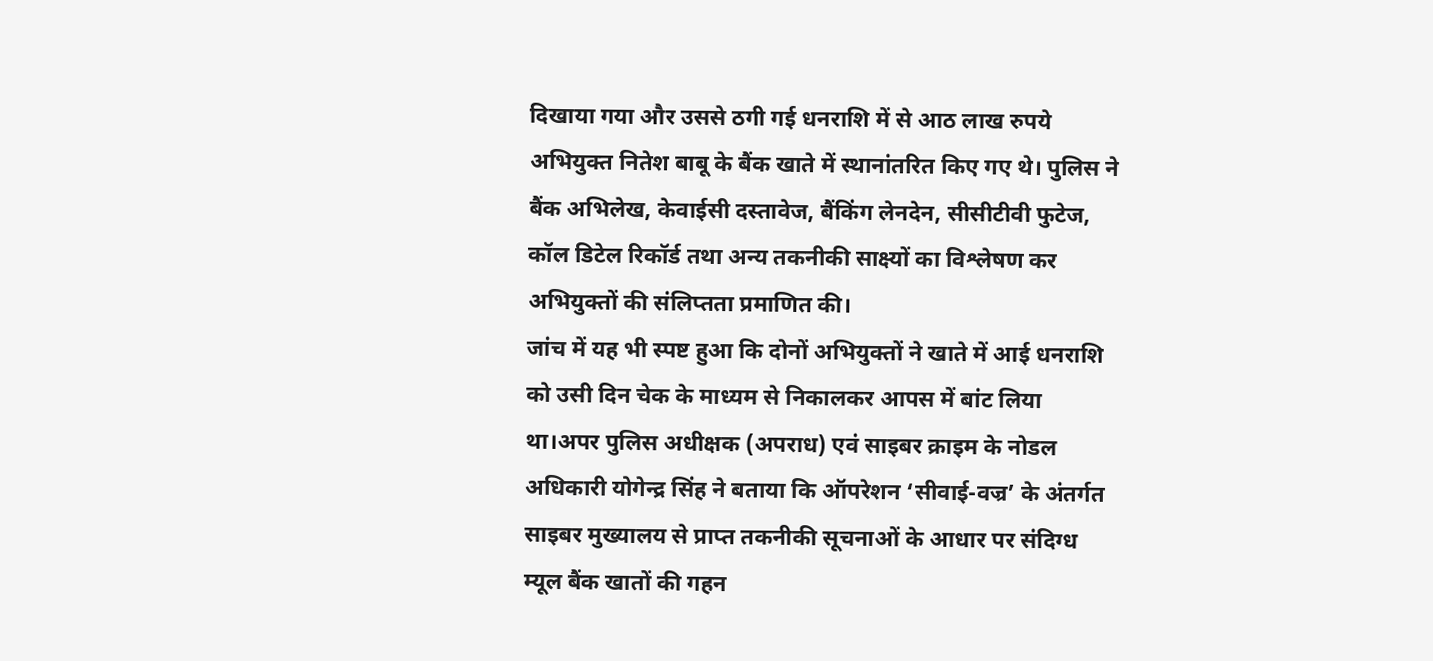दिखाया गया और उससे ठगी गई धनराशि में से आठ लाख रुपये अभियुक्त नितेश बाबू के बैंक खाते में स्थानांतरित किए गए थे। पुलिस ने बैंक अभिलेख, केवाईसी दस्तावेज, बैंकिंग लेनदेन, सीसीटीवी फुटेज, कॉल डिटेल रिकॉर्ड तथा अन्य तकनीकी साक्ष्यों का विश्लेषण कर अभियुक्तों की संलिप्तता प्रमाणित की।
जांच में यह भी स्पष्ट हुआ कि दोनों अभियुक्तों ने खाते में आई धनराशि को उसी दिन चेक के माध्यम से निकालकर आपस में बांट लिया था।अपर पुलिस अधीक्षक (अपराध) एवं साइबर क्राइम के नोडल अधिकारी योगेन्द्र सिंह ने बताया कि ऑपरेशन ‘सीवाई-वज्र’ के अंतर्गत साइबर मुख्यालय से प्राप्त तकनीकी सूचनाओं के आधार पर संदिग्ध म्यूल बैंक खातों की गहन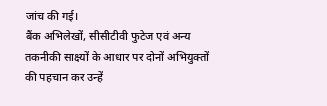जांच की गई।
बैंक अभिलेखों, सीसीटीवी फुटेज एवं अन्य तकनीकी साक्ष्यों के आधार पर दोनों अभियुक्तों की पहचान कर उन्हें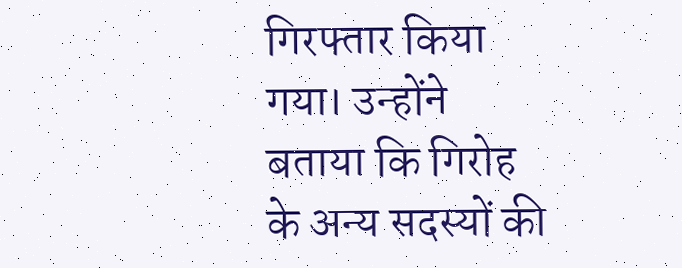गिरफ्तार किया गया। उन्होंने बताया कि गिरोह के अन्य सदस्यों की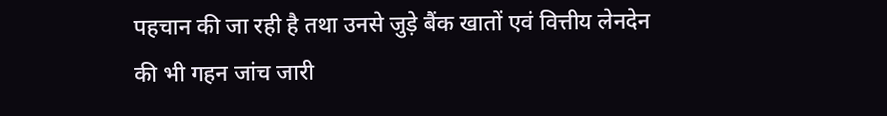पहचान की जा रही है तथा उनसे जुड़े बैंक खातों एवं वित्तीय लेनदेन की भी गहन जांच जारी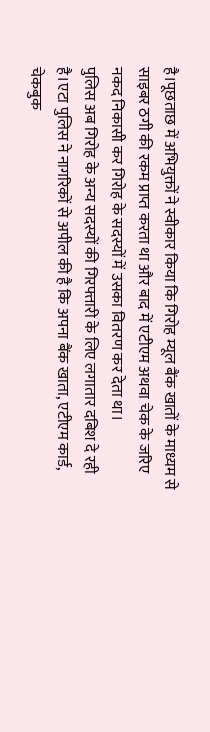है।पूछताछ में अभियुक्तों ने स्वीकार किया कि गिरोह म्यूल बैंक खातों के माध्यम से साइबर ठगी की रकम प्राप्त करता था और बाद में एटीएम अथवा चेक के जरिए नकद निकासी कर गिरोह के सदस्यों में उसका वितरण कर देता था।
पुलिस अब गिरोह के अन्य सदस्यों की गिरफ्तारी के लिए लगातार दबिश दे रही है।एटा पुलिस ने नागरिकों से अपील की है कि अपना बैंक खाता, एटीएम कार्ड, चेकबुक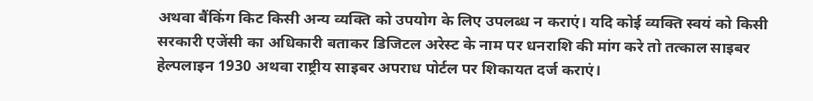अथवा बैंकिंग किट किसी अन्य व्यक्ति को उपयोग के लिए उपलब्ध न कराएं। यदि कोई व्यक्ति स्वयं को किसी सरकारी एजेंसी का अधिकारी बताकर डिजिटल अरेस्ट के नाम पर धनराशि की मांग करे तो तत्काल साइबर हेल्पलाइन 1930 अथवा राष्ट्रीय साइबर अपराध पोर्टल पर शिकायत दर्ज कराएं।